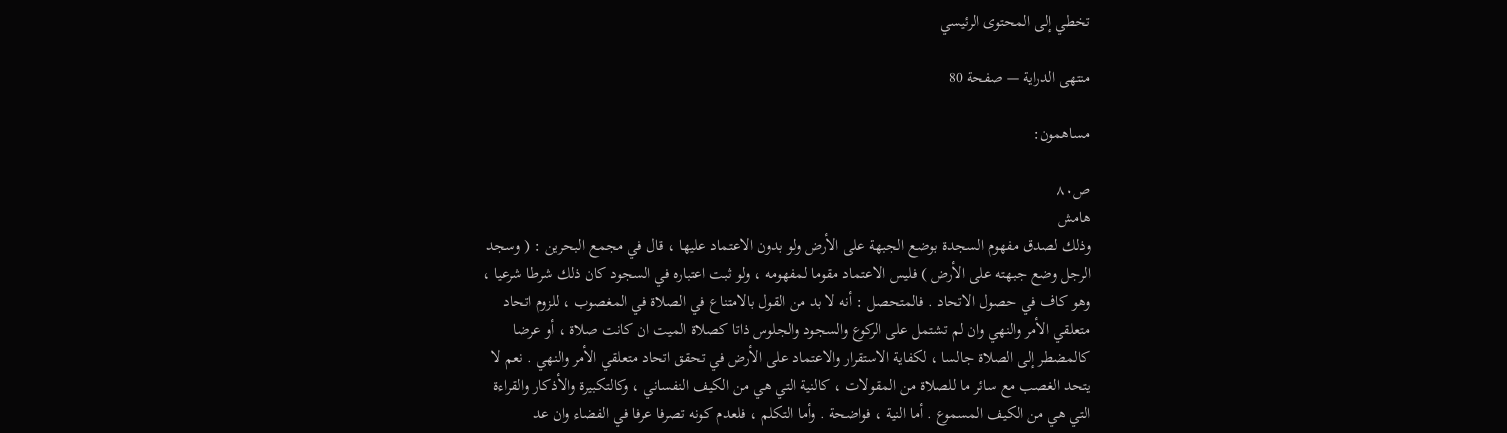تخطي إلى المحتوى الرئيسي

منتهى الدراية — صفحة 80

مساهمون:

ص٨٠
هامش
وذلك لصدق مفهوم السجدة بوضع الجبهة على الأرض ولو بدون الاعتماد عليها ، قال في مجمع البحرين : ( وسجد الرجل وضع جبهته على الأرض ) فليس الاعتماد مقوما لمفهومه ، ولو ثبت اعتباره في السجود كان ذلك شرطا شرعيا ، وهو كاف في حصول الاتحاد . فالمتحصل : أنه لا بد من القول بالامتناع في الصلاة في المغصوب ، للزوم اتحاد متعلقي الأمر والنهي وان لم تشتمل على الركوع والسجود والجلوس ذاتا كصلاة الميت ان كانت صلاة ، أو عرضا كالمضطر إلى الصلاة جالسا ، لكفاية الاستقرار والاعتماد على الأرض في تحقق اتحاد متعلقي الأمر والنهي . نعم لا يتحد الغصب مع سائر ما للصلاة من المقولات ، كالنية التي هي من الكيف النفساني ، وكالتكبيرة والأذكار والقراءة التي هي من الكيف المسموع . أما النية ، فواضحة . وأما التكلم ، فلعدم كونه تصرفا عرفا في الفضاء وان عد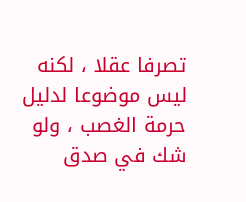تصرفا عقلا ، لكنه ليس موضوعا لدليل حرمة الغصب ، ولو شك في صدق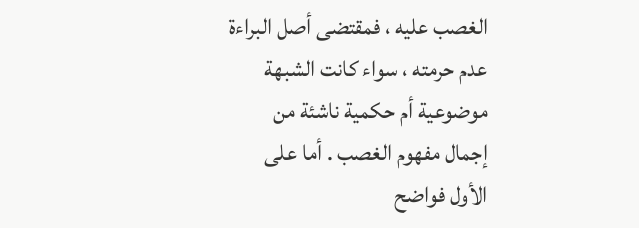الغصب عليه ، فمقتضى أصل البراءة عدم حرمته ، سواء كانت الشبهة موضوعية أم حكمية ناشئة من إجمال مفهوم الغصب . أما على الأول فواضح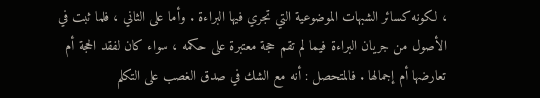، لكونه كسائر الشبهات الموضوعية التي تجري فيها البراءة . وأما على الثاني ، فلما ثبت في الأصول من جريان البراءة فيما لم تقم حجة معتبرة على حكمه ، سواء كان لفقد الحجة أم تعارضها أم إجمالها . فالمتحصل : أنه مع الشك في صدق الغصب على التكلم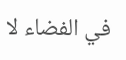في الفضاء لا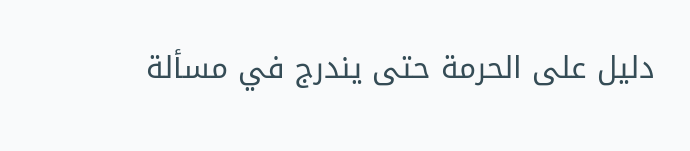دليل على الحرمة حتى يندرج في مسألة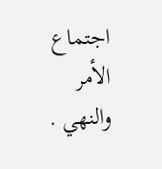اجتماع الأمر والنهي .